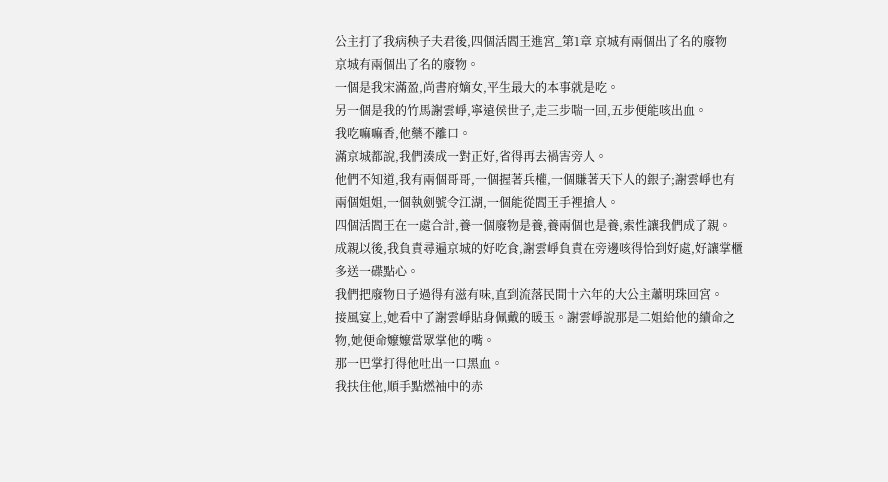公主打了我病秧子夫君後,四個活閻王進宮_第1章 京城有兩個出了名的廢物
京城有兩個出了名的廢物。
一個是我宋滿盈,尚書府嫡女,平生最大的本事就是吃。
另一個是我的竹馬謝雲崢,寧遠侯世子,走三步喘一回,五步便能咳出血。
我吃嘛嘛香,他藥不離口。
滿京城都說,我們湊成一對正好,省得再去禍害旁人。
他們不知道,我有兩個哥哥,一個握著兵權,一個賺著天下人的銀子;謝雲崢也有兩個姐姐,一個執劍號令江湖,一個能從閻王手裡搶人。
四個活閻王在一處合計,養一個廢物是養,養兩個也是養,索性讓我們成了親。
成親以後,我負責尋遍京城的好吃食,謝雲崢負責在旁邊咳得恰到好處,好讓掌櫃多送一碟點心。
我們把廢物日子過得有滋有味,直到流落民間十六年的大公主蕭明珠回宮。
接風宴上,她看中了謝雲崢貼身佩戴的暖玉。謝雲崢說那是二姐給他的續命之物,她便命嬤嬤當眾掌他的嘴。
那一巴掌打得他吐出一口黑血。
我扶住他,順手點燃袖中的赤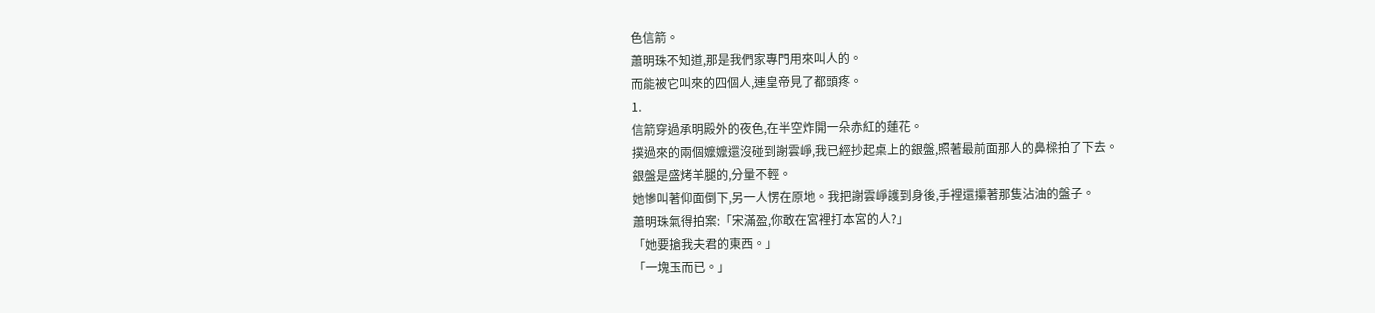色信箭。
蕭明珠不知道,那是我們家專門用來叫人的。
而能被它叫來的四個人,連皇帝見了都頭疼。
1.
信箭穿過承明殿外的夜色,在半空炸開一朵赤紅的蓮花。
撲過來的兩個嬤嬤還沒碰到謝雲崢,我已經抄起桌上的銀盤,照著最前面那人的鼻樑拍了下去。
銀盤是盛烤羊腿的,分量不輕。
她慘叫著仰面倒下,另一人愣在原地。我把謝雲崢護到身後,手裡還攥著那隻沾油的盤子。
蕭明珠氣得拍案:「宋滿盈,你敢在宮裡打本宮的人?」
「她要搶我夫君的東西。」
「一塊玉而已。」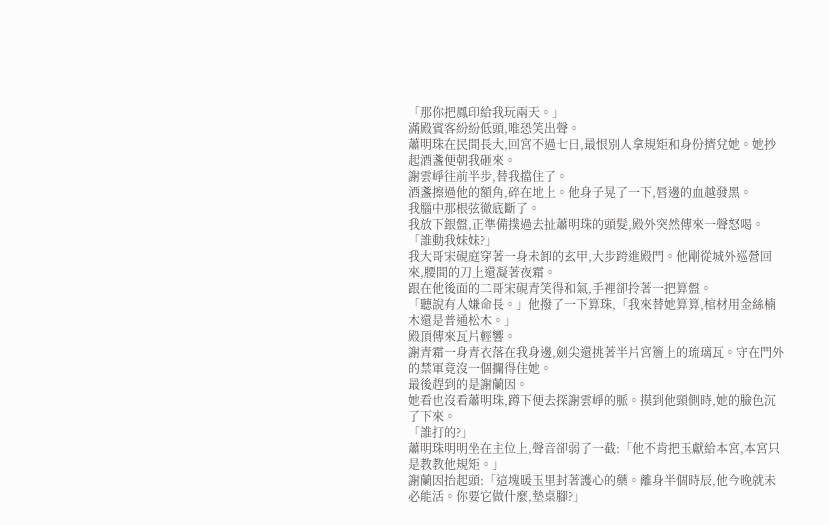「那你把鳳印給我玩兩天。」
滿殿賓客紛紛低頭,唯恐笑出聲。
蕭明珠在民間長大,回宮不過七日,最恨別人拿規矩和身份擠兌她。她抄起酒盞便朝我砸來。
謝雲崢往前半步,替我擋住了。
酒盞擦過他的額角,碎在地上。他身子晃了一下,唇邊的血越發黑。
我腦中那根弦徹底斷了。
我放下銀盤,正準備撲過去扯蕭明珠的頭髮,殿外突然傳來一聲怒喝。
「誰動我妹妹?」
我大哥宋硯庭穿著一身未卸的玄甲,大步跨進殿門。他剛從城外巡營回來,腰間的刀上還凝著夜霜。
跟在他後面的二哥宋硯青笑得和氣,手裡卻拎著一把算盤。
「聽說有人嫌命長。」他撥了一下算珠,「我來替她算算,棺材用金絲楠木還是普通松木。」
殿頂傳來瓦片輕響。
謝青霜一身青衣落在我身邊,劍尖還挑著半片宮簷上的琉璃瓦。守在門外的禁軍竟沒一個攔得住她。
最後趕到的是謝蘭因。
她看也沒看蕭明珠,蹲下便去探謝雲崢的脈。摸到他頸側時,她的臉色沉了下來。
「誰打的?」
蕭明珠明明坐在主位上,聲音卻弱了一截:「他不肯把玉獻給本宮,本宮只是教教他規矩。」
謝蘭因抬起頭:「這塊暖玉里封著護心的藥。離身半個時辰,他今晚就未必能活。你要它做什麼,墊桌腳?」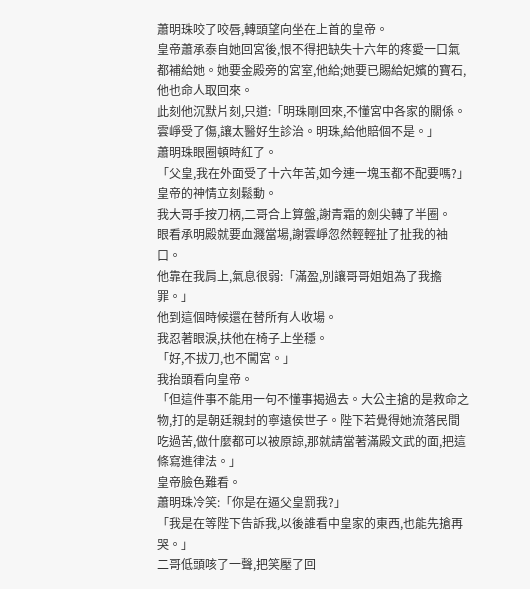蕭明珠咬了咬唇,轉頭望向坐在上首的皇帝。
皇帝蕭承泰自她回宮後,恨不得把缺失十六年的疼愛一口氣都補給她。她要金殿旁的宮室,他給;她要已賜給妃嬪的寶石,他也命人取回來。
此刻他沉默片刻,只道:「明珠剛回來,不懂宮中各家的關係。雲崢受了傷,讓太醫好生診治。明珠,給他賠個不是。」
蕭明珠眼圈頓時紅了。
「父皇,我在外面受了十六年苦,如今連一塊玉都不配要嗎?」
皇帝的神情立刻鬆動。
我大哥手按刀柄,二哥合上算盤,謝青霜的劍尖轉了半圈。
眼看承明殿就要血濺當場,謝雲崢忽然輕輕扯了扯我的袖口。
他靠在我肩上,氣息很弱:「滿盈,別讓哥哥姐姐為了我擔罪。」
他到這個時候還在替所有人收場。
我忍著眼淚,扶他在椅子上坐穩。
「好,不拔刀,也不闖宮。」
我抬頭看向皇帝。
「但這件事不能用一句不懂事揭過去。大公主搶的是救命之物,打的是朝廷親封的寧遠侯世子。陛下若覺得她流落民間吃過苦,做什麼都可以被原諒,那就請當著滿殿文武的面,把這條寫進律法。」
皇帝臉色難看。
蕭明珠冷笑:「你是在逼父皇罰我?」
「我是在等陛下告訴我,以後誰看中皇家的東西,也能先搶再哭。」
二哥低頭咳了一聲,把笑壓了回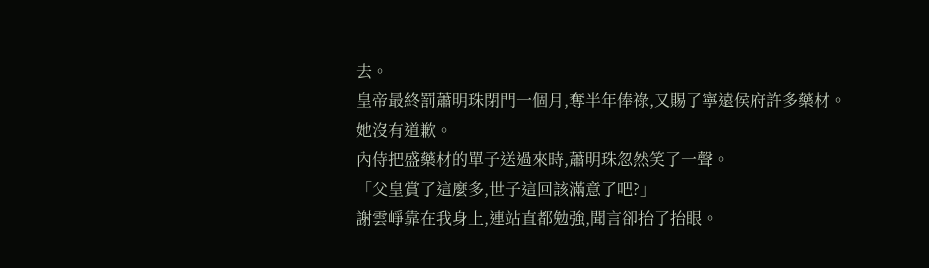去。
皇帝最終罰蕭明珠閉門一個月,奪半年俸祿,又賜了寧遠侯府許多藥材。
她沒有道歉。
內侍把盛藥材的單子送過來時,蕭明珠忽然笑了一聲。
「父皇賞了這麼多,世子這回該滿意了吧?」
謝雲崢靠在我身上,連站直都勉強,聞言卻抬了抬眼。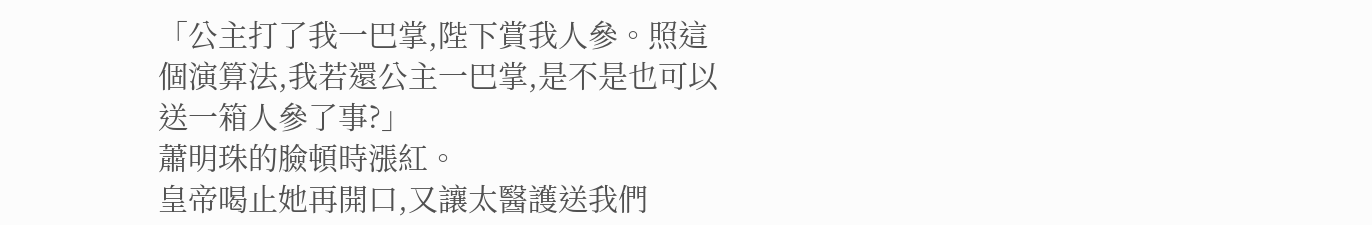「公主打了我一巴掌,陛下賞我人參。照這個演算法,我若還公主一巴掌,是不是也可以送一箱人參了事?」
蕭明珠的臉頓時漲紅。
皇帝喝止她再開口,又讓太醫護送我們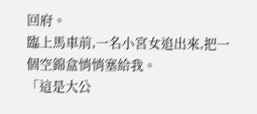回府。
臨上馬車前,一名小宮女追出來,把一個空錦盒悄悄塞給我。
「這是大公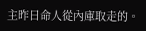主昨日命人從內庫取走的。